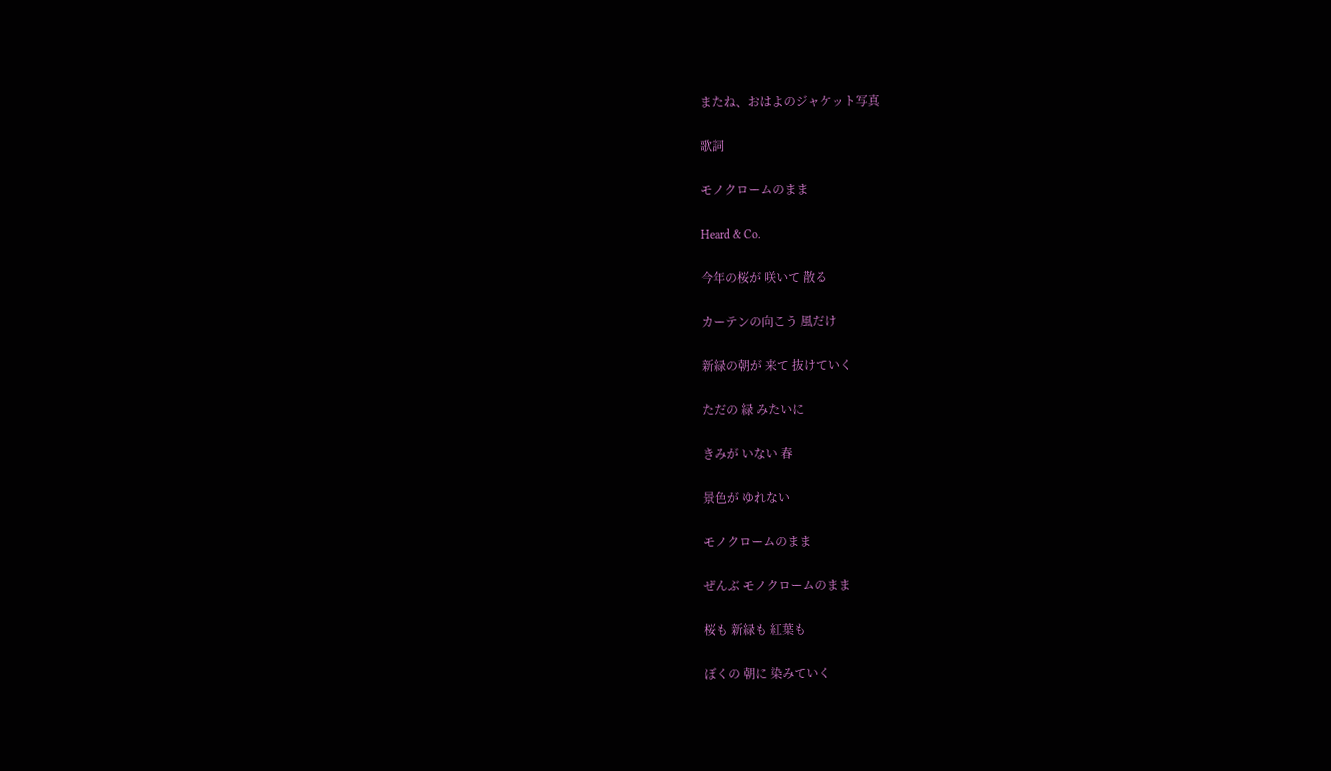またね、おはよのジャケット写真

歌詞

モノクロームのまま

Heard & Co.

今年の桜が 咲いて 散る

カーテンの向こう 風だけ

新緑の朝が 来て 抜けていく

ただの 緑 みたいに

きみが いない 春

景色が ゆれない

モノクロームのまま

ぜんぶ モノクロームのまま

桜も 新緑も 紅葉も

ぼくの 朝に 染みていく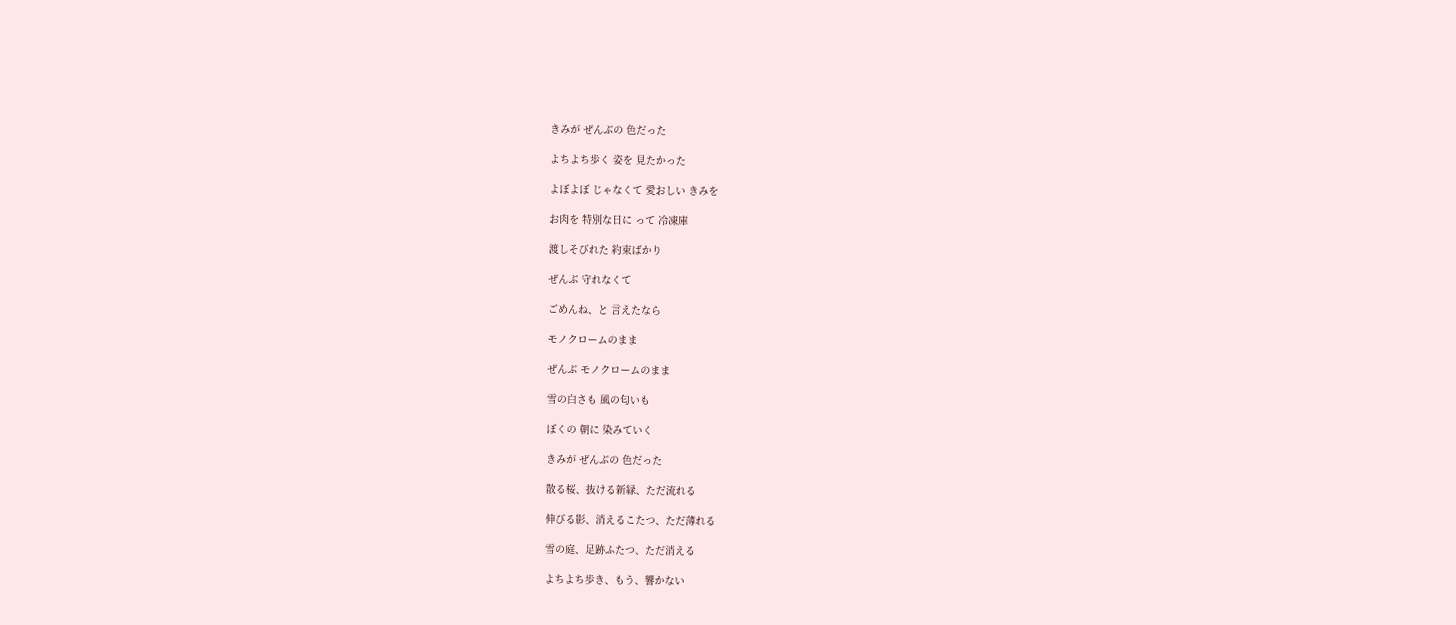きみが ぜんぶの 色だった

よちよち歩く 姿を 見たかった

よぼよぼ じゃなくて 愛おしい きみを

お肉を 特別な日に って 冷凍庫

渡しそびれた 約束ばかり

ぜんぶ 守れなくて

ごめんね、と 言えたなら

モノクロームのまま

ぜんぶ モノクロームのまま

雪の白さも 風の匂いも

ぼくの 朝に 染みていく

きみが ぜんぶの 色だった

散る桜、抜ける新緑、ただ流れる

伸びる影、消えるこたつ、ただ薄れる

雪の庭、足跡ふたつ、ただ消える

よちよち歩き、もう、響かない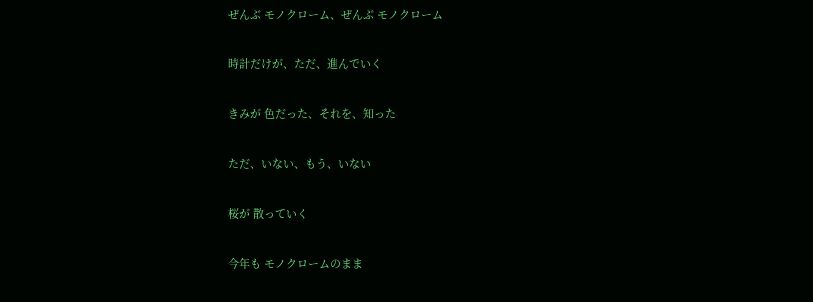ぜんぶ モノクローム、ぜんぶ モノクローム

時計だけが、ただ、進んでいく

きみが 色だった、それを、知った

ただ、いない、もう、いない

桜が 散っていく

今年も モノクロームのまま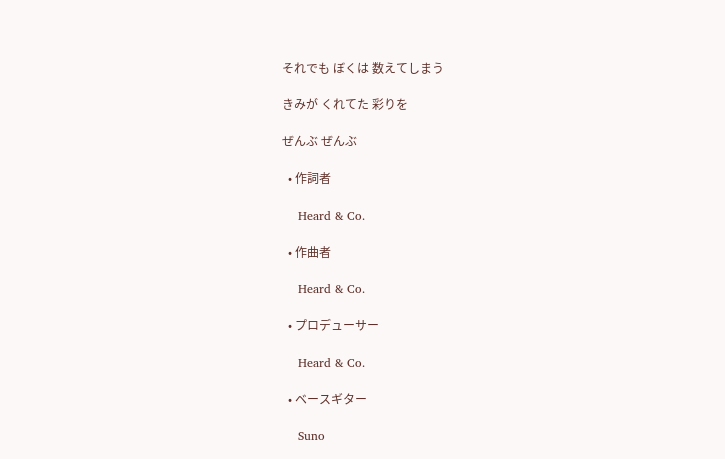それでも ぼくは 数えてしまう

きみが くれてた 彩りを

ぜんぶ ぜんぶ

  • 作詞者

    Heard & Co.

  • 作曲者

    Heard & Co.

  • プロデューサー

    Heard & Co.

  • ベースギター

    Suno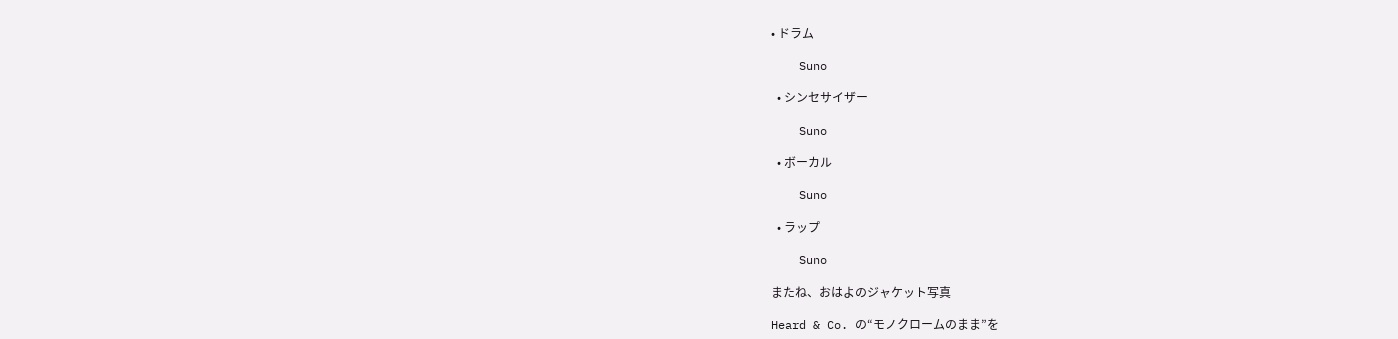• ドラム

    Suno

  • シンセサイザー

    Suno

  • ボーカル

    Suno

  • ラップ

    Suno

またね、おはよのジャケット写真

Heard & Co. の“モノクロームのまま”を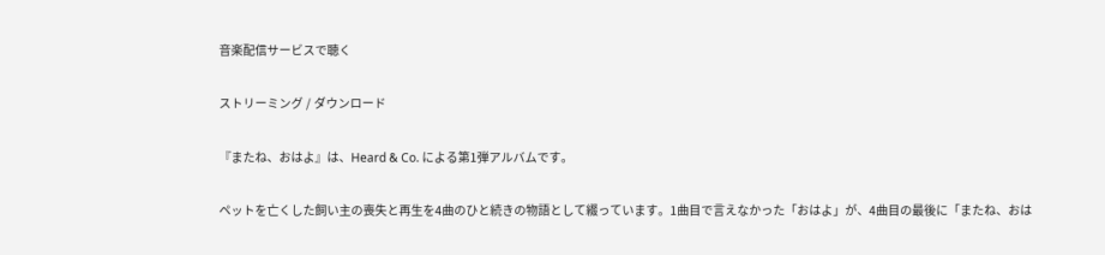音楽配信サービスで聴く

ストリーミング / ダウンロード

『またね、おはよ』は、Heard & Co. による第1弾アルバムです。

ペットを亡くした飼い主の喪失と再生を4曲のひと続きの物語として綴っています。1曲目で言えなかった「おはよ」が、4曲目の最後に「またね、おは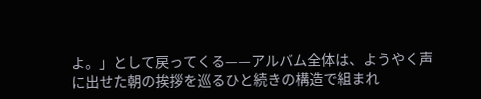よ。」として戻ってくる——アルバム全体は、ようやく声に出せた朝の挨拶を巡るひと続きの構造で組まれ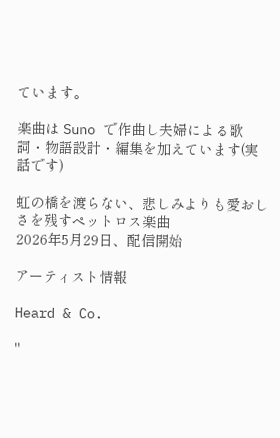ています。

楽曲は Suno で作曲し夫婦による歌詞・物語設計・編集を加えています(実話です)

虹の橋を渡らない、悲しみよりも愛おしさを残すペットロス楽曲
2026年5月29日、配信開始

アーティスト情報

Heard & Co.

"